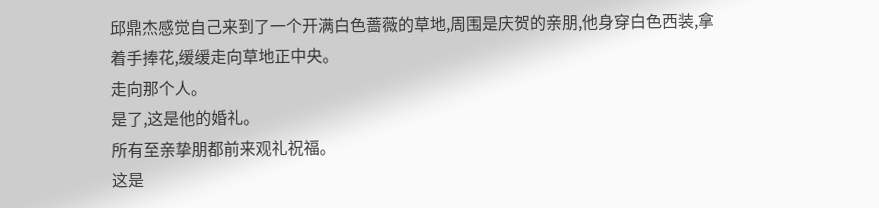邱鼎杰感觉自己来到了一个开满白色蔷薇的草地,周围是庆贺的亲朋,他身穿白色西装,拿着手捧花,缓缓走向草地正中央。
走向那个人。
是了,这是他的婚礼。
所有至亲挚朋都前来观礼祝福。
这是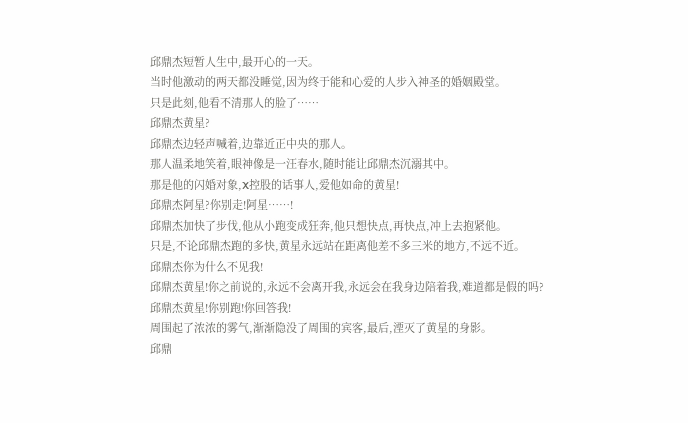邱鼎杰短暂人生中,最开心的一天。
当时他激动的两天都没睡觉,因为终于能和心爱的人步入神圣的婚姻殿堂。
只是此刻,他看不清那人的脸了……
邱鼎杰黄星?
邱鼎杰边轻声喊着,边靠近正中央的那人。
那人温柔地笑着,眼神像是一汪春水,随时能让邱鼎杰沉溺其中。
那是他的闪婚对象,X控股的话事人,爱他如命的黄星!
邱鼎杰阿星?你别走!阿星……!
邱鼎杰加快了步伐,他从小跑变成狂奔,他只想快点,再快点,冲上去抱紧他。
只是,不论邱鼎杰跑的多快,黄星永远站在距离他差不多三米的地方,不远不近。
邱鼎杰你为什么不见我!
邱鼎杰黄星!你之前说的,永远不会离开我,永远会在我身边陪着我,难道都是假的吗?
邱鼎杰黄星!你别跑!你回答我!
周围起了浓浓的雾气,渐渐隐没了周围的宾客,最后,湮灭了黄星的身影。
邱鼎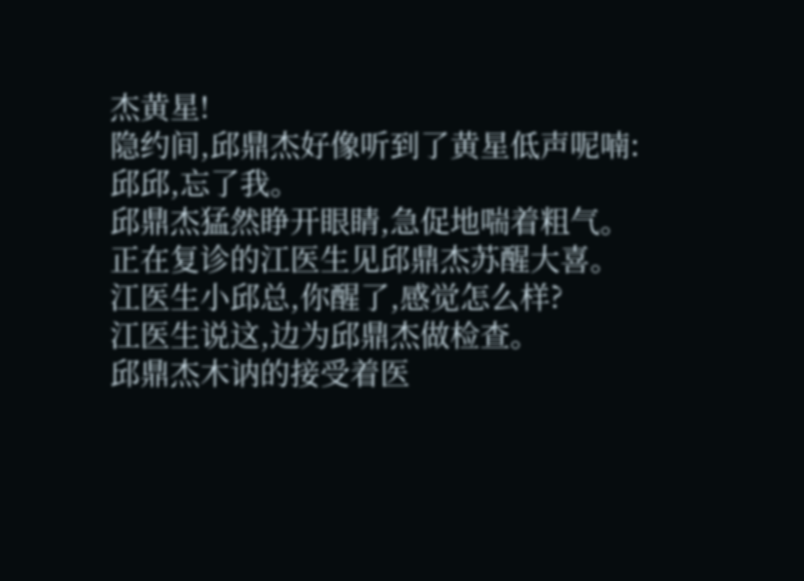杰黄星!
隐约间,邱鼎杰好像听到了黄星低声呢喃:邱邱,忘了我。
邱鼎杰猛然睁开眼睛,急促地喘着粗气。
正在复诊的江医生见邱鼎杰苏醒大喜。
江医生小邱总,你醒了,感觉怎么样?
江医生说这,边为邱鼎杰做检查。
邱鼎杰木讷的接受着医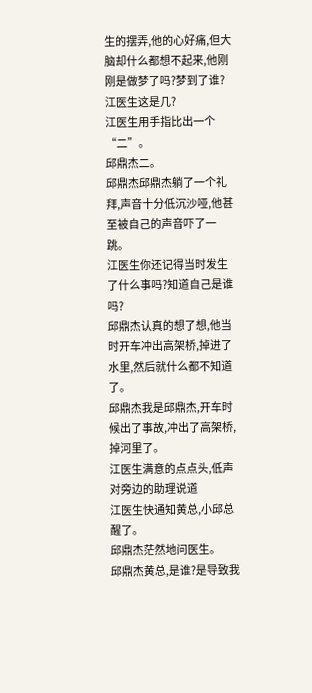生的摆弄,他的心好痛,但大脑却什么都想不起来,他刚刚是做梦了吗?梦到了谁?
江医生这是几?
江医生用手指比出一个“二”。
邱鼎杰二。
邱鼎杰邱鼎杰躺了一个礼拜,声音十分低沉沙哑,他甚至被自己的声音吓了一跳。
江医生你还记得当时发生了什么事吗?知道自己是谁吗?
邱鼎杰认真的想了想,他当时开车冲出高架桥,掉进了水里,然后就什么都不知道了。
邱鼎杰我是邱鼎杰,开车时候出了事故,冲出了高架桥,掉河里了。
江医生满意的点点头,低声对旁边的助理说道
江医生快通知黄总,小邱总醒了。
邱鼎杰茫然地问医生。
邱鼎杰黄总,是谁?是导致我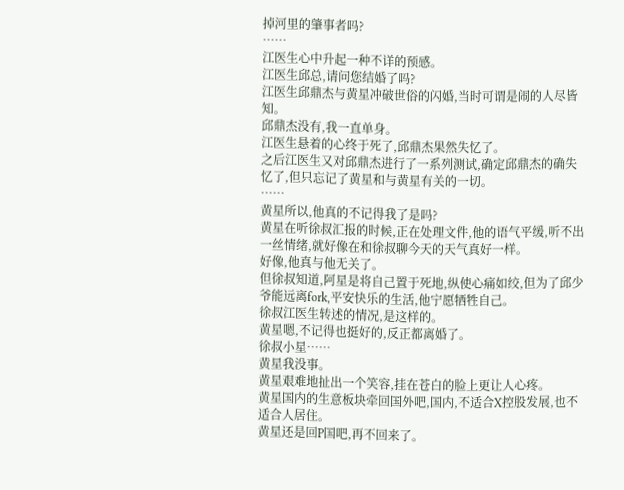掉河里的肇事者吗?
……
江医生心中升起一种不详的预感。
江医生邱总,请问您结婚了吗?
江医生邱鼎杰与黄星冲破世俗的闪婚,当时可谓是闹的人尽皆知。
邱鼎杰没有,我一直单身。
江医生悬着的心终于死了,邱鼎杰果然失忆了。
之后江医生又对邱鼎杰进行了一系列测试,确定邱鼎杰的确失忆了,但只忘记了黄星和与黄星有关的一切。
……
黄星所以,他真的不记得我了是吗?
黄星在听徐叔汇报的时候,正在处理文件,他的语气平缓,听不出一丝情绪,就好像在和徐叔聊今天的天气真好一样。
好像,他真与他无关了。
但徐叔知道,阿星是将自己置于死地,纵使心痛如绞,但为了邱少爷能远离fork,平安快乐的生活,他宁愿牺牲自己。
徐叔江医生转述的情况,是这样的。
黄星嗯,不记得也挺好的,反正都离婚了。
徐叔小星……
黄星我没事。
黄星艰难地扯出一个笑容,挂在苍白的脸上更让人心疼。
黄星国内的生意板块牵回国外吧,国内,不适合X控股发展,也不适合人居住。
黄星还是回P国吧,再不回来了。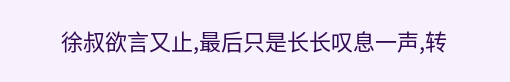徐叔欲言又止,最后只是长长叹息一声,转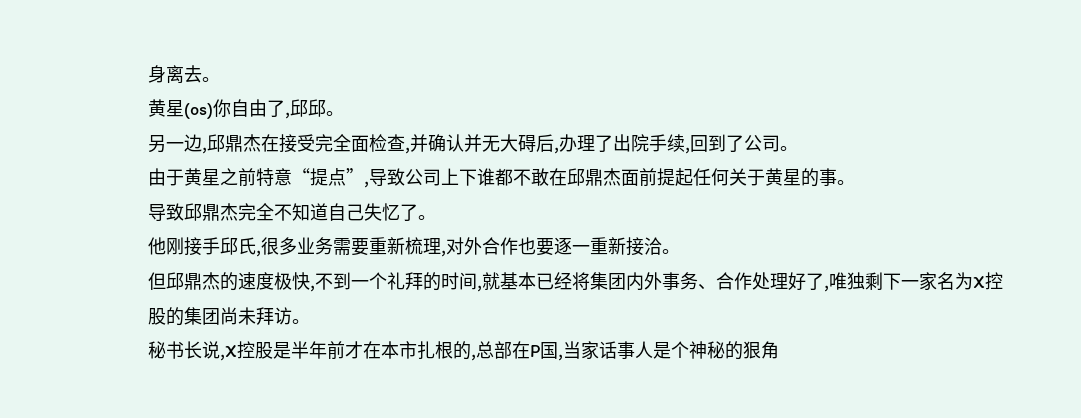身离去。
黄星(os)你自由了,邱邱。
另一边,邱鼎杰在接受完全面检查,并确认并无大碍后,办理了出院手续,回到了公司。
由于黄星之前特意“提点”,导致公司上下谁都不敢在邱鼎杰面前提起任何关于黄星的事。
导致邱鼎杰完全不知道自己失忆了。
他刚接手邱氏,很多业务需要重新梳理,对外合作也要逐一重新接洽。
但邱鼎杰的速度极快,不到一个礼拜的时间,就基本已经将集团内外事务、合作处理好了,唯独剩下一家名为X控股的集团尚未拜访。
秘书长说,X控股是半年前才在本市扎根的,总部在P国,当家话事人是个神秘的狠角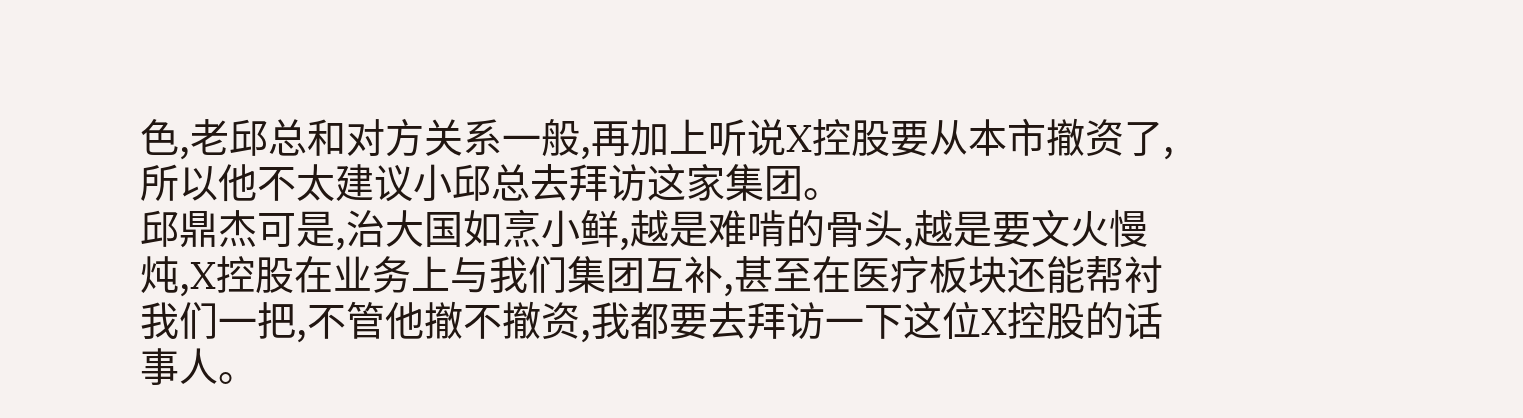色,老邱总和对方关系一般,再加上听说X控股要从本市撤资了,所以他不太建议小邱总去拜访这家集团。
邱鼎杰可是,治大国如烹小鲜,越是难啃的骨头,越是要文火慢炖,X控股在业务上与我们集团互补,甚至在医疗板块还能帮衬我们一把,不管他撤不撤资,我都要去拜访一下这位X控股的话事人。